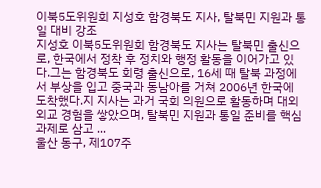이북5도위원회 지성호 함경북도 지사, 탈북민 지원과 통일 대비 강조
지성호 이북5도위원회 함경북도 지사는 탈북민 출신으로, 한국에서 정착 후 정치와 행정 활동을 이어가고 있다.그는 함경북도 회령 출신으로, 16세 때 탈북 과정에서 부상을 입고 중국과 동남아를 거쳐 2006년 한국에 도착했다.지 지사는 과거 국회 의원으로 활동하며 대외 외교 경험을 쌓았으며, 탈북민 지원과 통일 준비를 핵심 과제로 삼고 ...
울산 동구, 제107주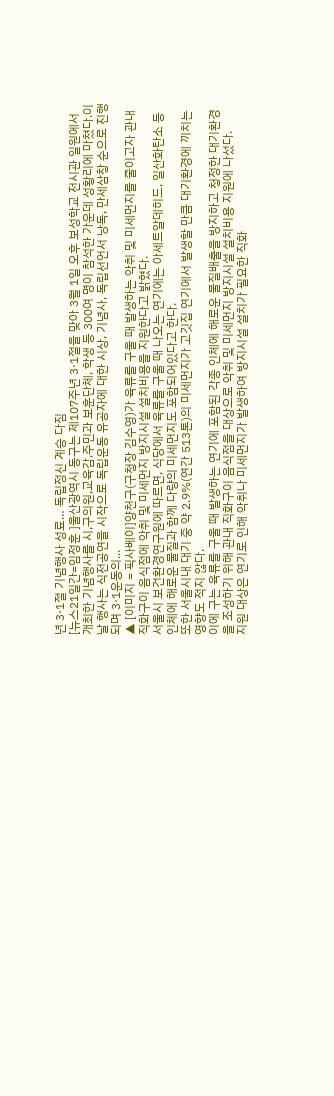년 3·1절 기념행사 성료… 독립정신 계승 다짐
[뉴스21일간=임정훈 ]울산광역시 동구는 제107주년 3·1절을 맞아 3월 1일 오후 보성학교 전시관 일원에서 개최한 기념행사를 시,구의원,교육감,주민과 보훈단체, 학생 등 300여 명이 참석한 가운데 성황리에 마쳤다.이날 행사는 식전공연을 시작으로 독립운동 유공자에 대한 시상, 기념사, 독립선언서 낭독, 만세삼창 순으로 진행되며 3·1운동의...
▲ [이미지 = 픽사베이]양천구(구청장 김수영)가 육류를 구울 때 발생하는 악취 및 미세먼지를 줄이고자 관내 직화구이 음식점에 악취 및 미세먼지 방지시설 설치비용을 지원한다고 밝혔다.
서울시 보건환경연구원에 따르면, 식당에서 육류를 구울 때 나오는 연기에는 아세트알데히드, 일산화탄소 등 인체에 해로운 물질과 함께 다량의 미세먼지도 포함되어있다고 한다.
또한 서울시내 대기 중 약 2.9%(연간 513톤)의 미세먼지가 고깃집 연기에서 발생할 만큼 대기환경에 끼치는 영향도 적지 않다.
이에 구는 육류를 구울 때 발생하는 연기에 포함된 각종 인체에 해로운 물질배출을 방지하고 청정한 대기환경을 조성하기 위해 관내 직화구이 음식점을 대상으로 악취 및 미세먼지 방지시설 설치비용 지원에 나섰다.
지원 대상은 연기로 인해 악취나 미세먼지가 발생하여 방지시설 설치가 필요한 직화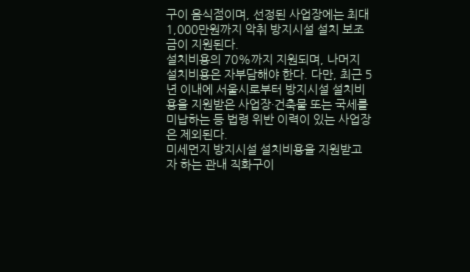구이 음식점이며, 선정된 사업장에는 최대 1,000만원까지 악취 방지시설 설치 보조금이 지원된다.
설치비용의 70%까지 지원되며, 나머지 설치비용은 자부담해야 한다. 다만, 최근 5년 이내에 서울시로부터 방지시설 설치비용을 지원받은 사업장·건축물 또는 국세를 미납하는 등 법령 위반 이력이 있는 사업장은 제외된다.
미세먼지 방지시설 설치비용을 지원받고자 하는 관내 직화구이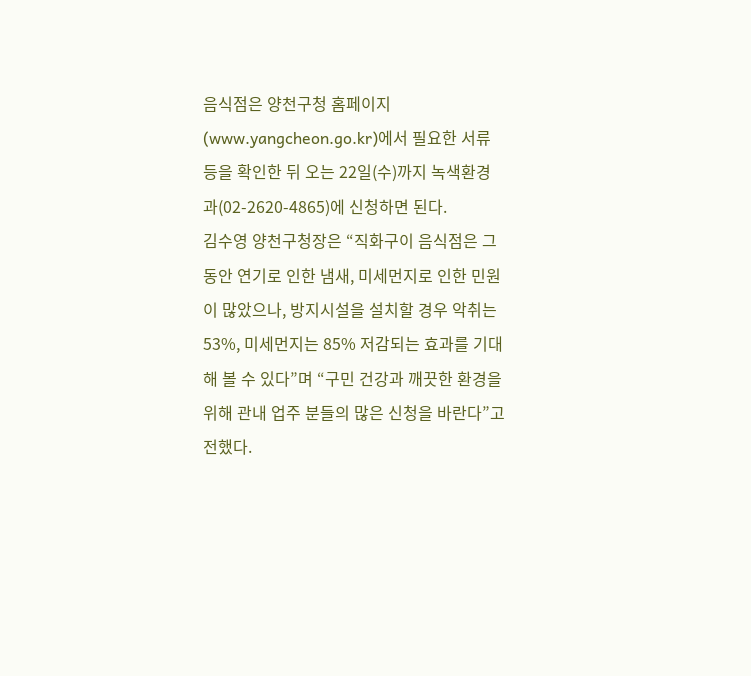음식점은 양천구청 홈페이지(www.yangcheon.go.kr)에서 필요한 서류 등을 확인한 뒤 오는 22일(수)까지 녹색환경과(02-2620-4865)에 신청하면 된다.
김수영 양천구청장은 “직화구이 음식점은 그동안 연기로 인한 냄새, 미세먼지로 인한 민원이 많았으나, 방지시설을 설치할 경우 악취는 53%, 미세먼지는 85% 저감되는 효과를 기대해 볼 수 있다”며 “구민 건강과 깨끗한 환경을 위해 관내 업주 분들의 많은 신청을 바란다”고 전했다.